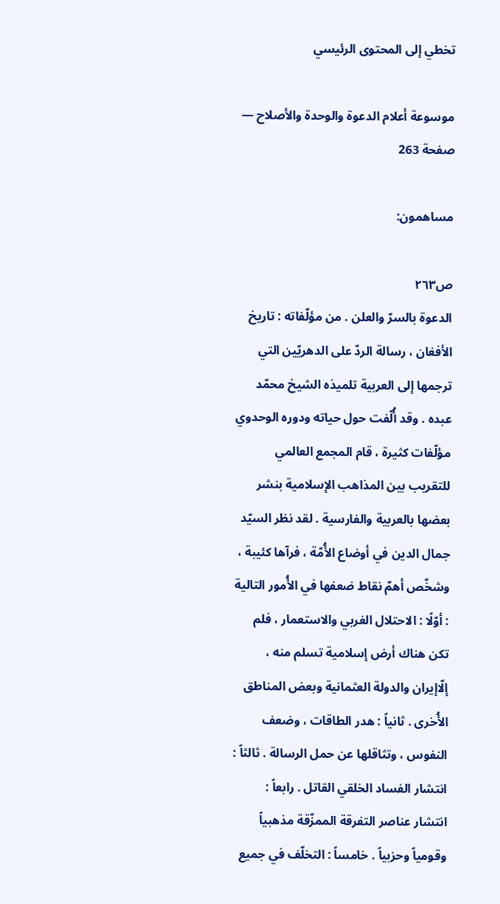تخطي إلى المحتوى الرئيسي

موسوعة أعلام الدعوة والوحدة والأصلاح — صفحة 263

مساهمون:

ص٢٦٣
الدعوة بالسرّ والعلن . من مؤلّفاته : تاريخ الأفغان ، رسالة الردّ على الدهريّين التي ترجمها إلى العربية تلميذه الشيخ محمّد عبده . وقد أُلّفت حول حياته ودوره الوحدوي مؤلّفات كثيرة ، قام المجمع العالمي للتقريب بين المذاهب الإسلامية بنشر بعضها بالعربية والفارسية . لقد نظر السيّد جمال الدين في أوضاع الأُمّة ، فرآها كئيبة ، وشخّص أهمّ نقاط ضعفها في الأُمور التالية : أوّلًا : الاحتلال الغربي والاستعمار ، فلم تكن هناك أرض إسلامية تسلم منه ، إلّاإيران والدولة العثمانية وبعض المناطق الأُخرى . ثانياً : هدر الطاقات ، وضعف النفوس ، وتثاقلها عن حمل الرسالة . ثالثاً : انتشار الفساد الخلقي القاتل . رابعاً : انتشار عناصر التفرقة الممزّقة مذهبياً وقومياً وحزبياً . خامساً : التخلّف في جميع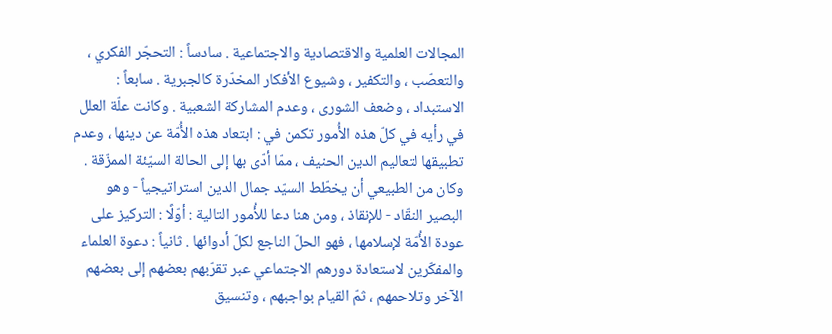المجالات العلمية والاقتصادية والاجتماعية . سادساً : التحجّر الفكري ، والتعصّب ، والتكفير ، وشيوع الأفكار المخدّرة كالجبرية . سابعاً : الاستبداد ، وضعف الشورى ، وعدم المشاركة الشعبية . وكانت علّة العلل في رأيه في كلّ هذه الأُمور تكمن في : ابتعاد هذه الأُمّة عن دينها ، وعدم تطبيقها لتعاليم الدين الحنيف ، ممّا أدّى بها إلى الحالة السيّئة الممزّقة . وكان من الطبيعي أن يخطّط السيّد جمال الدين استراتيجياً - وهو البصير النقّاد - للإنقاذ ، ومن هنا دعا للأُمور التالية : أوّلًا : التركيز على عودة الأُمّة لإسلامها ، فهو الحلّ الناجع لكلّ أدوائها . ثانياً : دعوة العلماء والمفكّرين لاستعادة دورهم الاجتماعي عبر تقرّبهم بعضهم إلى بعضهم الآخر وتلاحمهم ، ثمّ القيام بواجبهم ، وتنسيق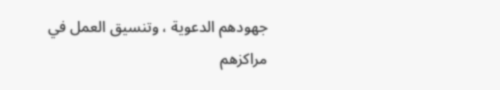جهودهم الدعوية ، وتنسيق العمل في مراكزهم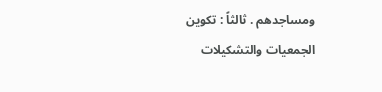ومساجدهم . ثالثاً : تكوين الجمعيات والتشكيلات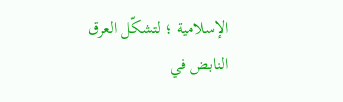الإسلامية ؛ لتشكّل العرق النابض في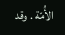الأُمّة . وقد